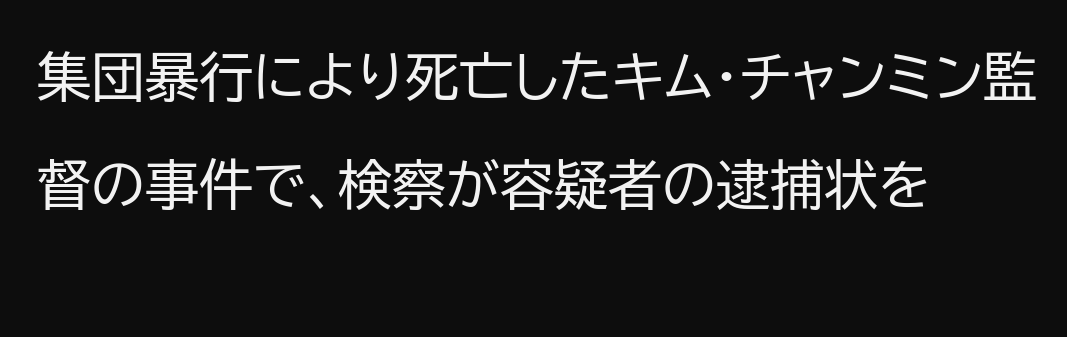集団暴行により死亡したキム・チャンミン監督の事件で、検察が容疑者の逮捕状を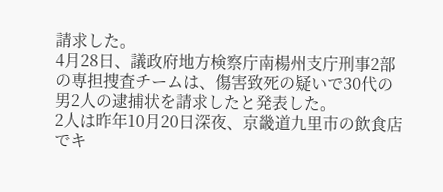請求した。
4月28日、議政府地方検察庁南楊州支庁刑事2部の専担捜査チームは、傷害致死の疑いで30代の男2人の逮捕状を請求したと発表した。
2人は昨年10月20日深夜、京畿道九里市の飲食店でキ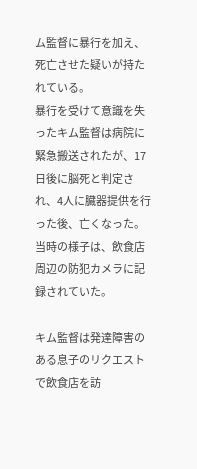ム監督に暴行を加え、死亡させた疑いが持たれている。
暴行を受けて意識を失ったキム監督は病院に緊急搬送されたが、17日後に脳死と判定され、4人に臓器提供を行った後、亡くなった。当時の様子は、飲食店周辺の防犯カメラに記録されていた。

キム監督は発達障害のある息子のリクエストで飲食店を訪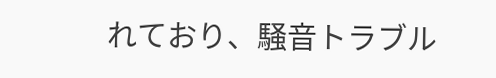れており、騒音トラブル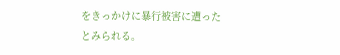をきっかけに暴行被害に遭ったとみられる。